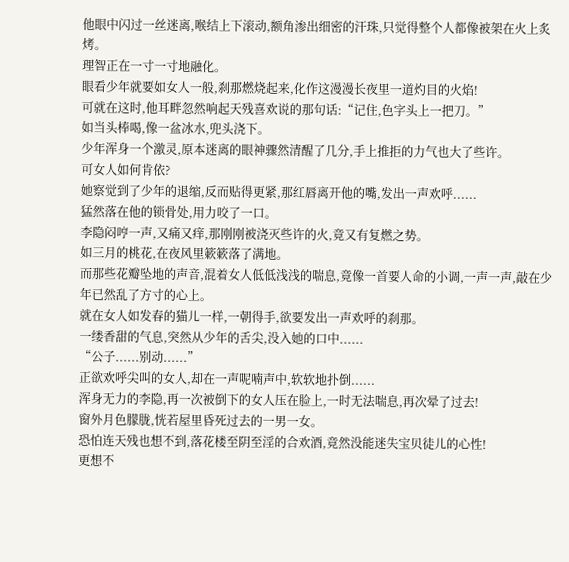他眼中闪过一丝迷离,喉结上下滚动,额角渗出细密的汗珠,只觉得整个人都像被架在火上炙烤。
理智正在一寸一寸地融化。
眼看少年就要如女人一般,刹那燃烧起来,化作这漫漫长夜里一道灼目的火焰!
可就在这时,他耳畔忽然响起天残喜欢说的那句话:“记住,色字头上一把刀。”
如当头棒喝,像一盆冰水,兜头浇下。
少年浑身一个激灵,原本迷离的眼神骤然清醒了几分,手上推拒的力气也大了些许。
可女人如何肯依?
她察觉到了少年的退缩,反而贴得更紧,那红唇离开他的嘴,发出一声欢呼......
猛然落在他的锁骨处,用力咬了一口。
李隐闷哼一声,又痛又痒,那刚刚被浇灭些许的火,竟又有复燃之势。
如三月的桃花,在夜风里簌簌落了满地。
而那些花瓣坠地的声音,混着女人低低浅浅的喘息,竟像一首要人命的小调,一声一声,敲在少年已然乱了方寸的心上。
就在女人如发春的猫儿一样,一朝得手,欲要发出一声欢呼的刹那。
一缕香甜的气息,突然从少年的舌尖,没入她的口中......
“公子......别动......”
正欲欢呼尖叫的女人,却在一声呢喃声中,软软地扑倒......
浑身无力的李隐,再一次被倒下的女人压在脸上,一时无法喘息,再次晕了过去!
窗外月色朦胧,恍若屋里昏死过去的一男一女。
恐怕连天残也想不到,落花楼至阴至淫的合欢酒,竟然没能迷失宝贝徒儿的心性!
更想不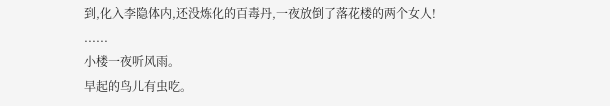到,化入李隐体内,还没炼化的百毒丹,一夜放倒了落花楼的两个女人!
......
小楼一夜听风雨。
早起的鸟儿有虫吃。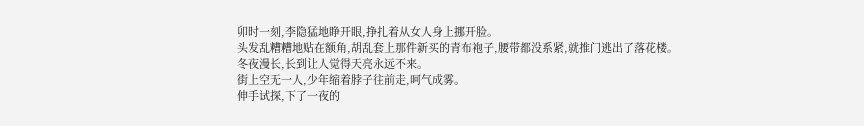卯时一刻,李隐猛地睁开眼,挣扎着从女人身上挪开脸。
头发乱糟糟地贴在额角,胡乱套上那件新买的青布袍子,腰带都没系紧,就推门逃出了落花楼。
冬夜漫长,长到让人觉得天亮永远不来。
街上空无一人,少年缩着脖子往前走,呵气成雾。
伸手试探,下了一夜的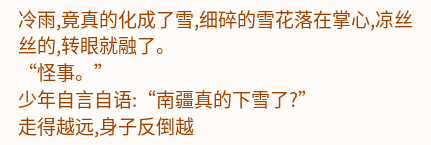冷雨,竟真的化成了雪,细碎的雪花落在掌心,凉丝丝的,转眼就融了。
“怪事。”
少年自言自语:“南疆真的下雪了?”
走得越远,身子反倒越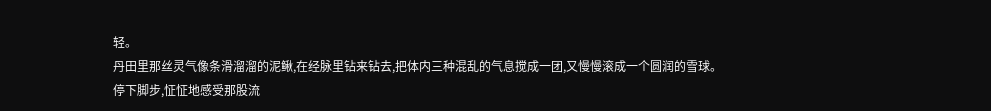轻。
丹田里那丝灵气像条滑溜溜的泥鳅,在经脉里钻来钻去,把体内三种混乱的气息搅成一团,又慢慢滚成一个圆润的雪球。
停下脚步,怔怔地感受那股流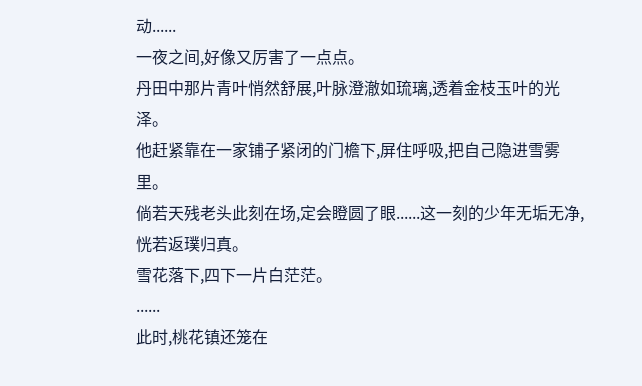动......
一夜之间,好像又厉害了一点点。
丹田中那片青叶悄然舒展,叶脉澄澈如琉璃,透着金枝玉叶的光泽。
他赶紧靠在一家铺子紧闭的门檐下,屏住呼吸,把自己隐进雪雾里。
倘若天残老头此刻在场,定会瞪圆了眼......这一刻的少年无垢无净,恍若返璞归真。
雪花落下,四下一片白茫茫。
......
此时,桃花镇还笼在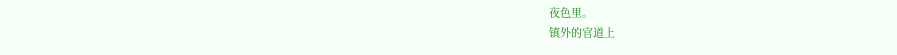夜色里。
镇外的官道上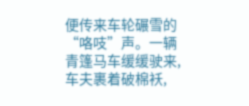便传来车轮碾雪的“咯吱”声。一辆青篷马车缓缓驶来,车夫裹着破棉袄,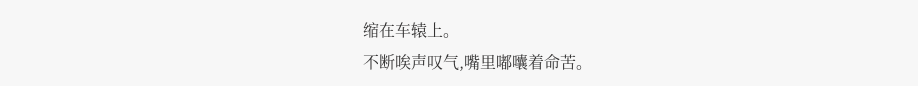缩在车辕上。
不断唉声叹气,嘴里嘟囔着命苦。